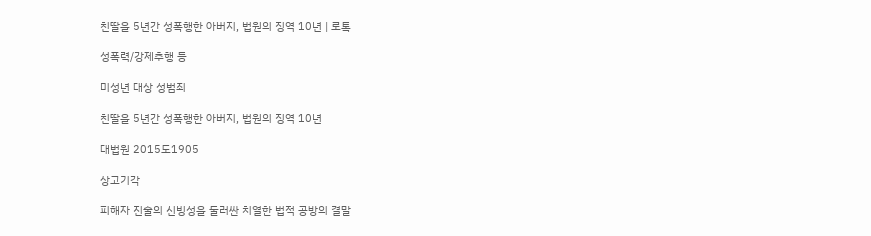친딸을 5년간 성폭행한 아버지, 법원의 징역 10년 | 로톡

성폭력/강제추행 등

미성년 대상 성범죄

친딸을 5년간 성폭행한 아버지, 법원의 징역 10년

대법원 2015도1905

상고기각

피해자 진술의 신빙성을 둘러싼 치열한 법적 공방의 결말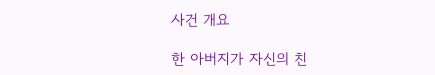사건 개요

한 아버지가 자신의 친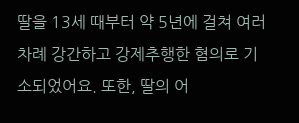딸을 13세 때부터 약 5년에 걸쳐 여러 차례 강간하고 강제추행한 혐의로 기소되었어요. 또한, 딸의 어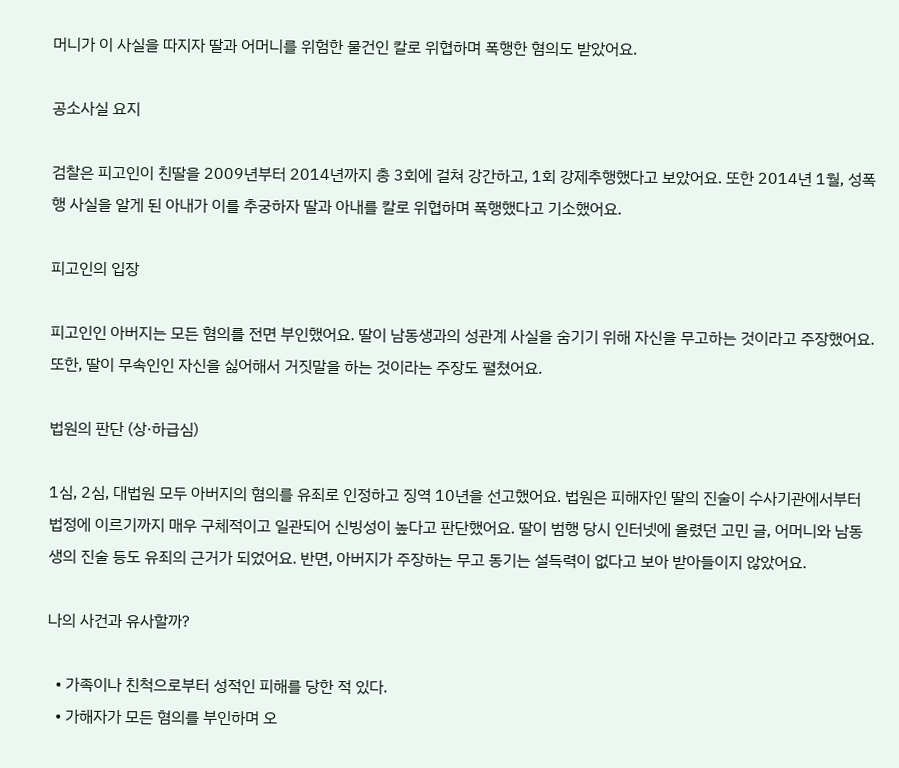머니가 이 사실을 따지자 딸과 어머니를 위험한 물건인 칼로 위협하며 폭행한 혐의도 받았어요.

공소사실 요지

검찰은 피고인이 친딸을 2009년부터 2014년까지 총 3회에 걸쳐 강간하고, 1회 강제추행했다고 보았어요. 또한 2014년 1월, 성폭행 사실을 알게 된 아내가 이를 추궁하자 딸과 아내를 칼로 위협하며 폭행했다고 기소했어요.

피고인의 입장

피고인인 아버지는 모든 혐의를 전면 부인했어요. 딸이 남동생과의 성관계 사실을 숨기기 위해 자신을 무고하는 것이라고 주장했어요. 또한, 딸이 무속인인 자신을 싫어해서 거짓말을 하는 것이라는 주장도 펼쳤어요.

법원의 판단 (상·하급심)

1심, 2심, 대법원 모두 아버지의 혐의를 유죄로 인정하고 징역 10년을 선고했어요. 법원은 피해자인 딸의 진술이 수사기관에서부터 법정에 이르기까지 매우 구체적이고 일관되어 신빙성이 높다고 판단했어요. 딸이 범행 당시 인터넷에 올렸던 고민 글, 어머니와 남동생의 진술 등도 유죄의 근거가 되었어요. 반면, 아버지가 주장하는 무고 동기는 설득력이 없다고 보아 받아들이지 않았어요.

나의 사건과 유사할까?

  • 가족이나 친척으로부터 성적인 피해를 당한 적 있다.
  • 가해자가 모든 혐의를 부인하며 오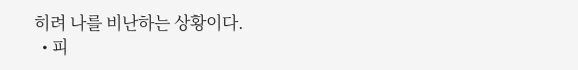히려 나를 비난하는 상황이다.
  • 피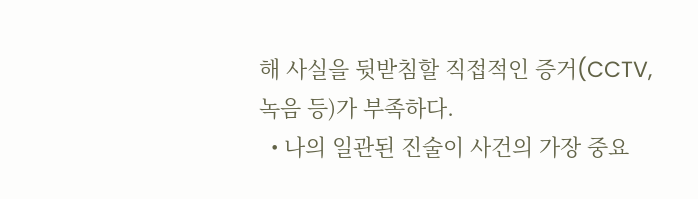해 사실을 뒷받침할 직접적인 증거(CCTV, 녹음 등)가 부족하다.
  • 나의 일관된 진술이 사건의 가장 중요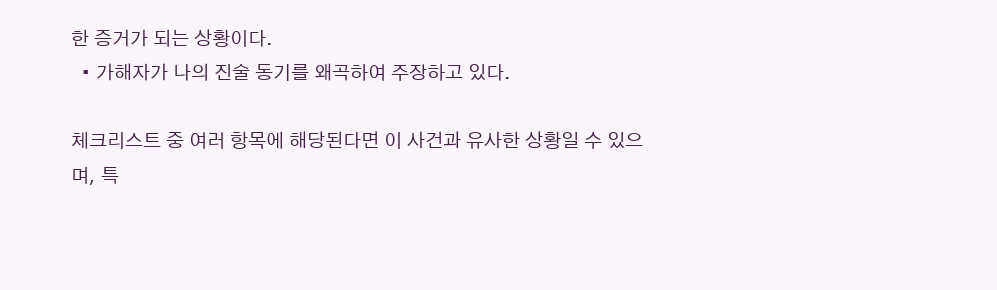한 증거가 되는 상황이다.
  • 가해자가 나의 진술 동기를 왜곡하여 주장하고 있다.

체크리스트 중 여러 항목에 해당된다면 이 사건과 유사한 상황일 수 있으며, 특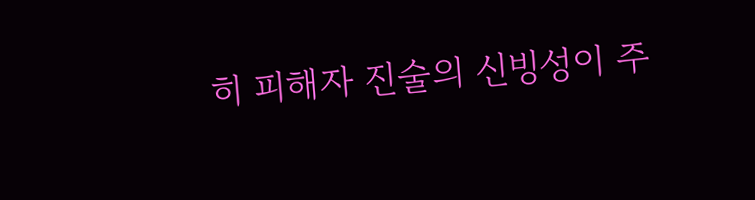히 피해자 진술의 신빙성이 주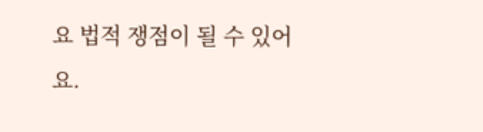요 법적 쟁점이 될 수 있어요.